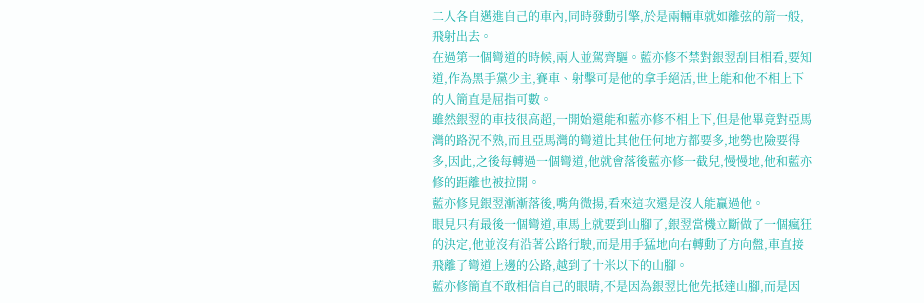二人各自邁進自己的車內,同時發動引擎,於是兩輛車就如離弦的箭一般,飛射出去。
在過第一個彎道的時候,兩人並駕齊驅。藍亦修不禁對銀翌刮目相看,要知道,作為黑手黨少主,賽車、射擊可是他的拿手絕活,世上能和他不相上下的人簡直是屈指可數。
雖然銀翌的車技很高超,一開始還能和藍亦修不相上下,但是他畢竟對亞馬灣的路況不熟,而且亞馬灣的彎道比其他任何地方都要多,地勢也險要得多,因此,之後每轉過一個彎道,他就會落後藍亦修一截兒,慢慢地,他和藍亦修的距離也被拉開。
藍亦修見銀翌漸漸落後,嘴角微揚,看來這次還是沒人能贏過他。
眼見只有最後一個彎道,車馬上就要到山腳了,銀翌當機立斷做了一個瘋狂的決定,他並沒有沿著公路行駛,而是用手猛地向右轉動了方向盤,車直接飛離了彎道上邊的公路,越到了十米以下的山腳。
藍亦修簡直不敢相信自己的眼睛,不是因為銀翌比他先抵達山腳,而是因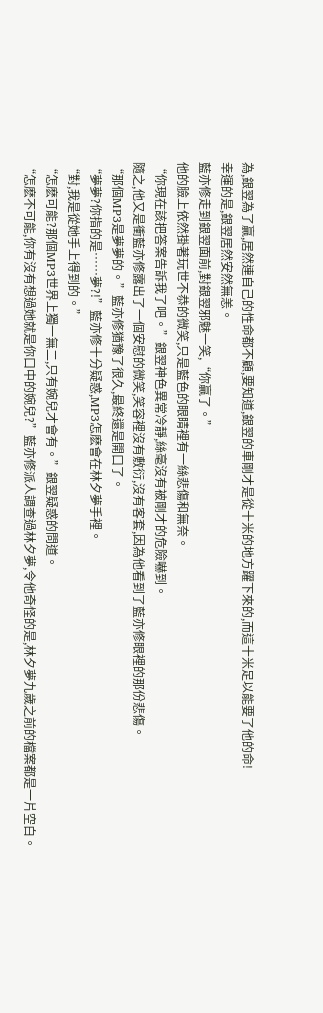為,銀翌為了贏,居然連自己的性命都不顧,要知道,銀翌的車剛才是從十米的地方躍下來的,而這十米足以能要了他的命!
幸運的是,銀翌居然安然無恙。
藍亦修走到銀翌面前,對銀翌邪魅一笑,“你贏了。”
他的臉上依然掛著玩世不恭的微笑,只是藍色的眼睛裡有一絲悲傷和無奈。
“你現在該把答案告訴我了吧。”銀翌神色異常冷靜,絲毫沒有被剛才的危險嚇到。
隨之,他又是衝藍亦修露出了一個安慰的微笑,笑容裡沒有敷衍,沒有客套,因為他看到了藍亦修眼裡的那份悲傷。
“那個MP3是夢夢的。”藍亦修猶豫了很久,最終還是開口了。
“夢夢?你指的是……夢?!”藍亦修十分疑惑,MP3怎麽會在林夕夢手裡。
“對,我是從她手上得到的。”
“怎麽可能?那個MP3世界上獨一無二,只有婉兒才會有。”銀翌疑惑的問道。
“怎麽不可能,你有沒有想過她就是你口中的婉兒?”藍亦修派人調查過林夕夢,令他奇怪的是,林夕夢九歲之前的檔案都是一片空白。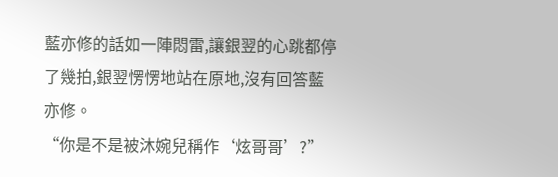藍亦修的話如一陣悶雷,讓銀翌的心跳都停了幾拍,銀翌愣愣地站在原地,沒有回答藍亦修。
“你是不是被沐婉兒稱作‘炫哥哥’?”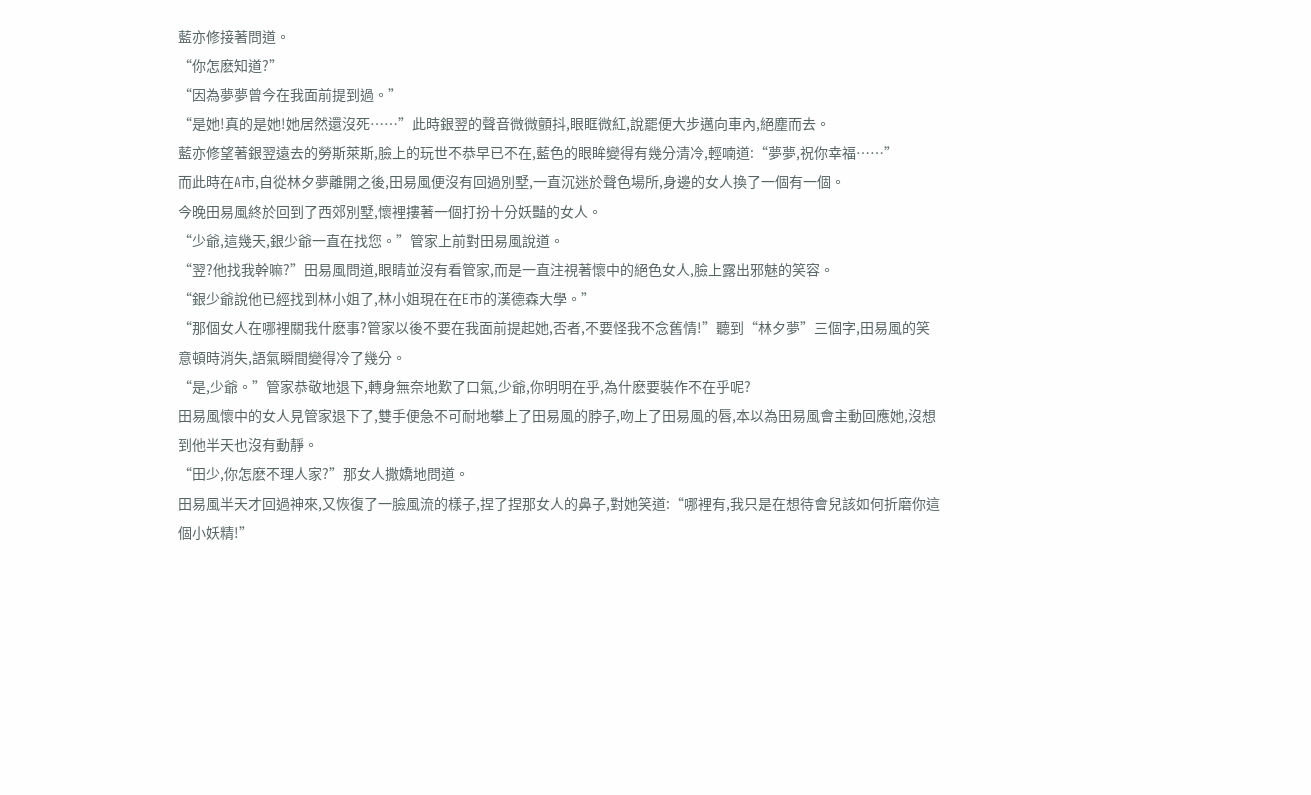藍亦修接著問道。
“你怎麽知道?”
“因為夢夢曾今在我面前提到過。”
“是她!真的是她!她居然還沒死……”此時銀翌的聲音微微顫抖,眼眶微紅,說罷便大步邁向車內,絕塵而去。
藍亦修望著銀翌遠去的勞斯萊斯,臉上的玩世不恭早已不在,藍色的眼眸變得有幾分清冷,輕喃道:“夢夢,祝你幸福……”
而此時在A市,自從林夕夢離開之後,田易風便沒有回過別墅,一直沉迷於聲色場所,身邊的女人換了一個有一個。
今晚田易風終於回到了西郊別墅,懷裡摟著一個打扮十分妖豔的女人。
“少爺,這幾天,銀少爺一直在找您。”管家上前對田易風說道。
“翌?他找我幹嘛?”田易風問道,眼睛並沒有看管家,而是一直注視著懷中的絕色女人,臉上露出邪魅的笑容。
“銀少爺說他已經找到林小姐了,林小姐現在在E市的漢德森大學。”
“那個女人在哪裡關我什麽事?管家以後不要在我面前提起她,否者,不要怪我不念舊情!”聽到“林夕夢”三個字,田易風的笑意頓時消失,語氣瞬間變得冷了幾分。
“是,少爺。”管家恭敬地退下,轉身無奈地歎了口氣,少爺,你明明在乎,為什麽要裝作不在乎呢?
田易風懷中的女人見管家退下了,雙手便急不可耐地攀上了田易風的脖子,吻上了田易風的唇,本以為田易風會主動回應她,沒想到他半天也沒有動靜。
“田少,你怎麽不理人家?”那女人撒嬌地問道。
田易風半天才回過神來,又恢復了一臉風流的樣子,捏了捏那女人的鼻子,對她笑道:“哪裡有,我只是在想待會兒該如何折磨你這個小妖精!”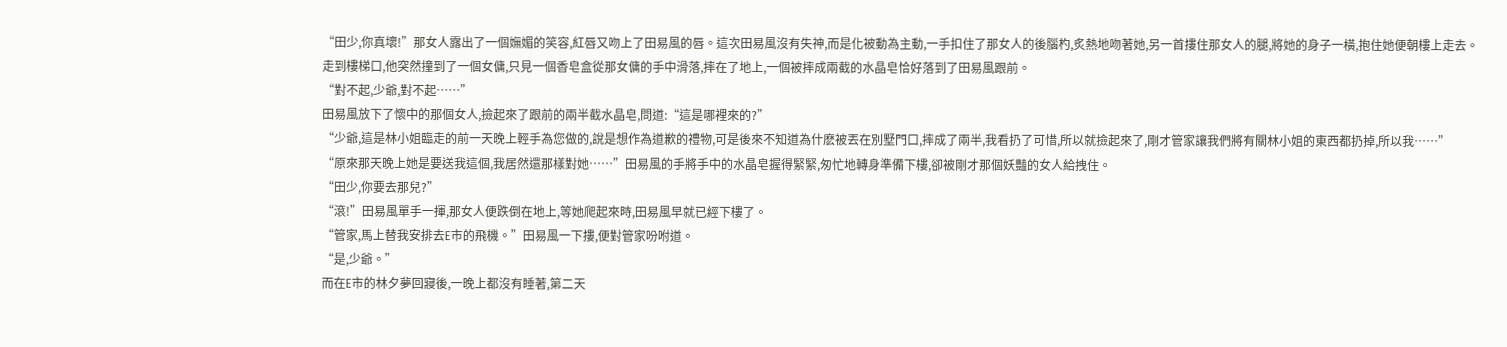“田少,你真壞!”那女人露出了一個嫵媚的笑容,紅唇又吻上了田易風的唇。這次田易風沒有失神,而是化被動為主動,一手扣住了那女人的後腦杓,炙熱地吻著她,另一首摟住那女人的腿,將她的身子一橫,抱住她便朝樓上走去。
走到樓梯口,他突然撞到了一個女傭,只見一個香皂盒從那女傭的手中滑落,摔在了地上,一個被摔成兩截的水晶皂恰好落到了田易風跟前。
“對不起,少爺,對不起……”
田易風放下了懷中的那個女人,撿起來了跟前的兩半截水晶皂,問道:“這是哪裡來的?”
“少爺,這是林小姐臨走的前一天晚上輕手為您做的,說是想作為道歉的禮物,可是後來不知道為什麽被丟在別墅門口,摔成了兩半,我看扔了可惜,所以就撿起來了,剛才管家讓我們將有關林小姐的東西都扔掉,所以我……”
“原來那天晚上她是要送我這個,我居然還那樣對她……”田易風的手將手中的水晶皂握得緊緊,匆忙地轉身準備下樓,卻被剛才那個妖豔的女人給拽住。
“田少,你要去那兒?”
“滾!”田易風單手一揮,那女人便跌倒在地上,等她爬起來時,田易風早就已經下樓了。
“管家,馬上替我安排去E市的飛機。”田易風一下摟,便對管家吩咐道。
“是,少爺。”
而在E市的林夕夢回寢後,一晚上都沒有睡著,第二天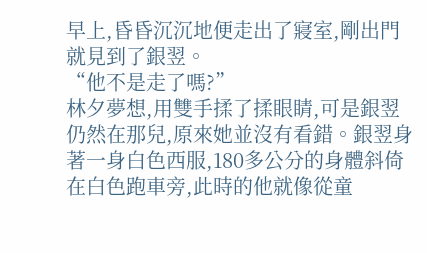早上,昏昏沉沉地便走出了寢室,剛出門就見到了銀翌。
“他不是走了嗎?”
林夕夢想,用雙手揉了揉眼睛,可是銀翌仍然在那兒,原來她並沒有看錯。銀翌身著一身白色西服,180多公分的身體斜倚在白色跑車旁,此時的他就像從童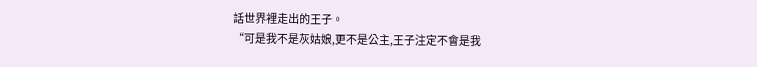話世界裡走出的王子。
“可是我不是灰姑娘,更不是公主,王子注定不會是我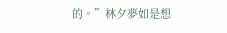的。”林夕夢如是想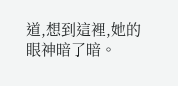道,想到這裡,她的眼神暗了暗。